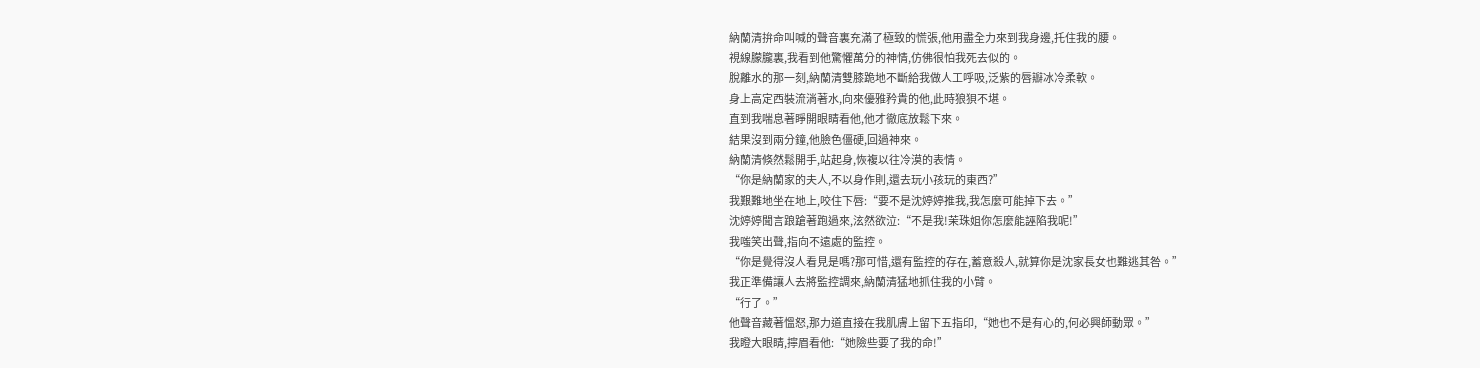納蘭清拚命叫喊的聲音裏充滿了極致的慌張,他用盡全力來到我身邊,托住我的腰。
視線朦朧裏,我看到他驚懼萬分的神情,仿佛很怕我死去似的。
脫離水的那一刻,納蘭清雙膝跪地不斷給我做人工呼吸,泛紫的唇瓣冰冷柔軟。
身上高定西裝流淌著水,向來優雅矜貴的他,此時狼狽不堪。
直到我喘息著睜開眼睛看他,他才徹底放鬆下來。
結果沒到兩分鐘,他臉色僵硬,回過神來。
納蘭清倏然鬆開手,站起身,恢複以往冷漠的表情。
“你是納蘭家的夫人,不以身作則,還去玩小孩玩的東西?”
我艱難地坐在地上,咬住下唇:“要不是沈婷婷推我,我怎麼可能掉下去。”
沈婷婷聞言踉蹌著跑過來,泫然欲泣:“不是我!茉珠姐你怎麼能誣陷我呢!”
我嗤笑出聲,指向不遠處的監控。
“你是覺得沒人看見是嗎?那可惜,還有監控的存在,蓄意殺人,就算你是沈家長女也難逃其咎。”
我正準備讓人去將監控調來,納蘭清猛地抓住我的小臂。
“行了。”
他聲音藏著慍怒,那力道直接在我肌膚上留下五指印,“她也不是有心的,何必興師動眾。”
我瞪大眼睛,擰眉看他:“她險些要了我的命!”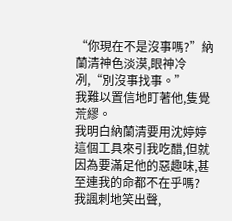“你現在不是沒事嗎?”納蘭清神色淡漠,眼神冷冽,“別沒事找事。”
我難以置信地盯著他,隻覺荒繆。
我明白納蘭清要用沈婷婷這個工具來引我吃醋,但就因為要滿足他的惡趣味,甚至連我的命都不在乎嗎?
我諷刺地笑出聲,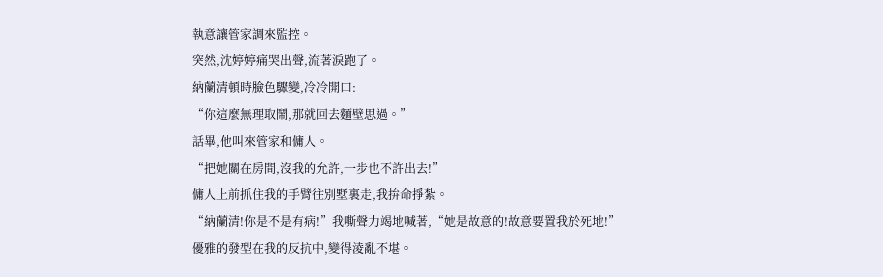執意讓管家調來監控。
突然,沈婷婷痛哭出聲,流著淚跑了。
納蘭清頓時臉色驟變,冷冷開口:
“你這麼無理取鬧,那就回去麵壁思過。”
話畢,他叫來管家和傭人。
“把她關在房間,沒我的允許,一步也不許出去!”
傭人上前抓住我的手臂往別墅裏走,我拚命掙紮。
“納蘭清!你是不是有病!”我嘶聲力竭地喊著,“她是故意的!故意要置我於死地!”
優雅的發型在我的反抗中,變得淩亂不堪。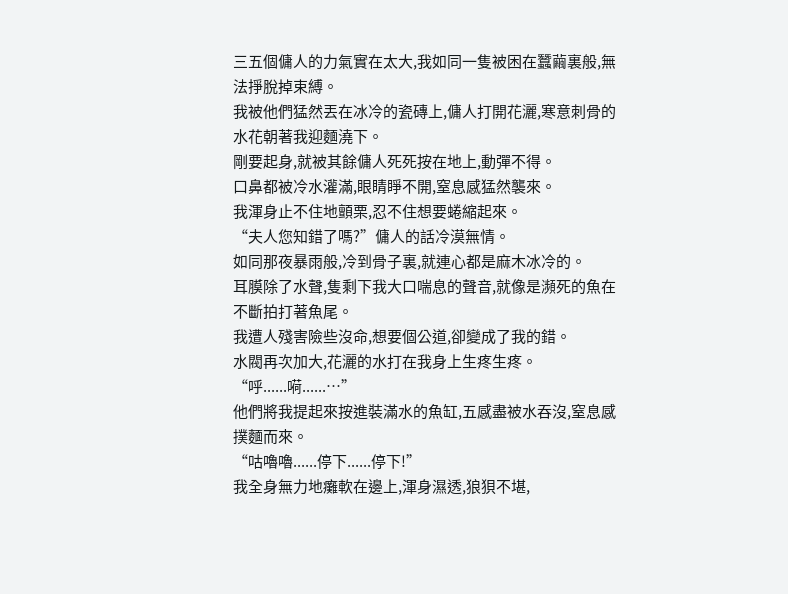三五個傭人的力氣實在太大,我如同一隻被困在蠶繭裏般,無法掙脫掉束縛。
我被他們猛然丟在冰冷的瓷磚上,傭人打開花灑,寒意刺骨的水花朝著我迎麵澆下。
剛要起身,就被其餘傭人死死按在地上,動彈不得。
口鼻都被冷水灌滿,眼睛睜不開,窒息感猛然襲來。
我渾身止不住地顫栗,忍不住想要蜷縮起來。
“夫人您知錯了嗎?”傭人的話冷漠無情。
如同那夜暴雨般,冷到骨子裏,就連心都是麻木冰冷的。
耳膜除了水聲,隻剩下我大口喘息的聲音,就像是瀕死的魚在不斷拍打著魚尾。
我遭人殘害險些沒命,想要個公道,卻變成了我的錯。
水閥再次加大,花灑的水打在我身上生疼生疼。
“呼......嗬......…”
他們將我提起來按進裝滿水的魚缸,五感盡被水吞沒,窒息感撲麵而來。
“咕嚕嚕......停下......停下!”
我全身無力地癱軟在邊上,渾身濕透,狼狽不堪,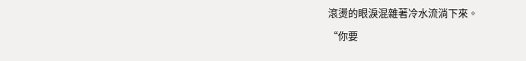滾燙的眼淚混雜著冷水流淌下來。
“你要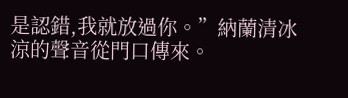是認錯,我就放過你。”納蘭清冰涼的聲音從門口傳來。